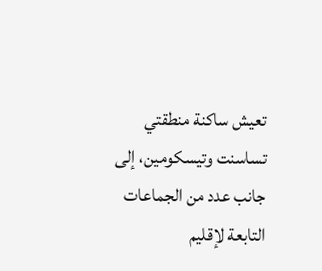تعيش ساكنة منطقتي تساسنت وتيسكومين، إلى جانب عدد من الجماعات التابعة لإقليم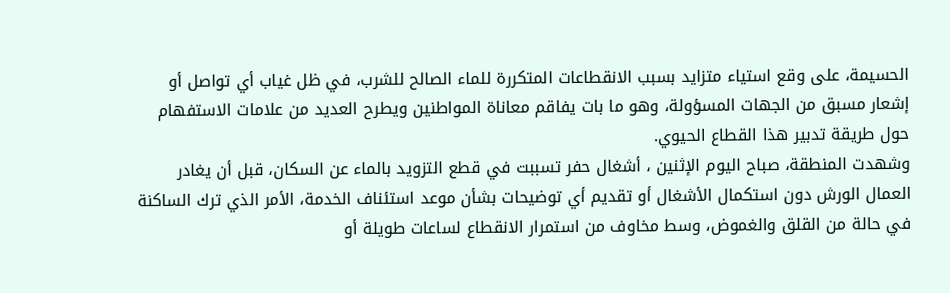الحسيمة، على وقع استياء متزايد بسبب الانقطاعات المتكررة للماء الصالح للشرب، في ظل غياب أي تواصل أو إشعار مسبق من الجهات المسؤولة، وهو ما بات يفاقم معاناة المواطنين ويطرح العديد من علامات الاستفهام حول طريقة تدبير هذا القطاع الحيوي.
وشهدت المنطقة، صباح اليوم الإثنين ، أشغال حفر تسببت في قطع التزويد بالماء عن السكان، قبل أن يغادر العمال الورش دون استكمال الأشغال أو تقديم أي توضيحات بشأن موعد استئناف الخدمة، الأمر الذي ترك الساكنة في حالة من القلق والغموض، وسط مخاوف من استمرار الانقطاع لساعات طويلة أو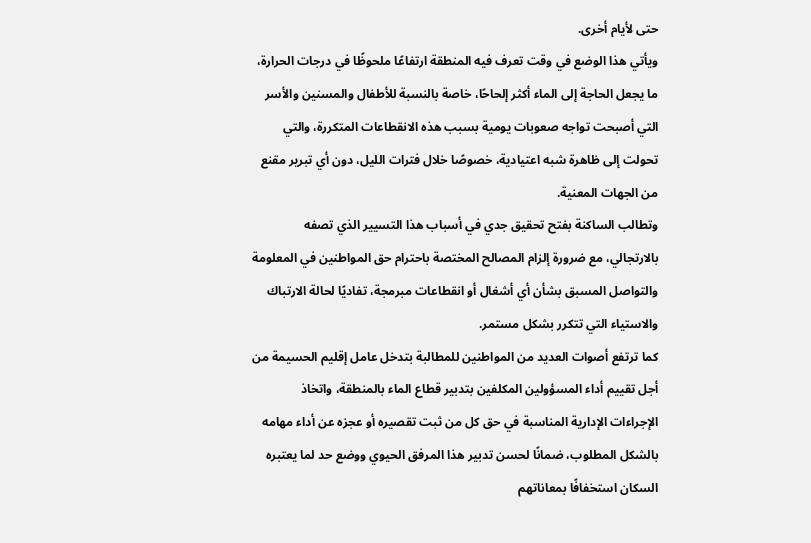حتى لأيام أخرى.
ويأتي هذا الوضع في وقت تعرف فيه المنطقة ارتفاعًا ملحوظًا في درجات الحرارة، ما يجعل الحاجة إلى الماء أكثر إلحاحًا، خاصة بالنسبة للأطفال والمسنين والأسر التي أصبحت تواجه صعوبات يومية بسبب هذه الانقطاعات المتكررة، والتي تحولت إلى ظاهرة شبه اعتيادية، خصوصًا خلال فترات الليل، دون أي تبرير مقنع من الجهات المعنية.
وتطالب الساكنة بفتح تحقيق جدي في أسباب هذا التسيير الذي تصفه بالارتجالي، مع ضرورة إلزام المصالح المختصة باحترام حق المواطنين في المعلومة والتواصل المسبق بشأن أي أشغال أو انقطاعات مبرمجة، تفاديًا لحالة الارتباك والاستياء التي تتكرر بشكل مستمر.
كما ترتفع أصوات العديد من المواطنين للمطالبة بتدخل عامل إقليم الحسيمة من أجل تقييم أداء المسؤولين المكلفين بتدبير قطاع الماء بالمنطقة، واتخاذ الإجراءات الإدارية المناسبة في حق كل من ثبت تقصيره أو عجزه عن أداء مهامه بالشكل المطلوب، ضمانًا لحسن تدبير هذا المرفق الحيوي ووضع حد لما يعتبره السكان استخفافًا بمعاناتهم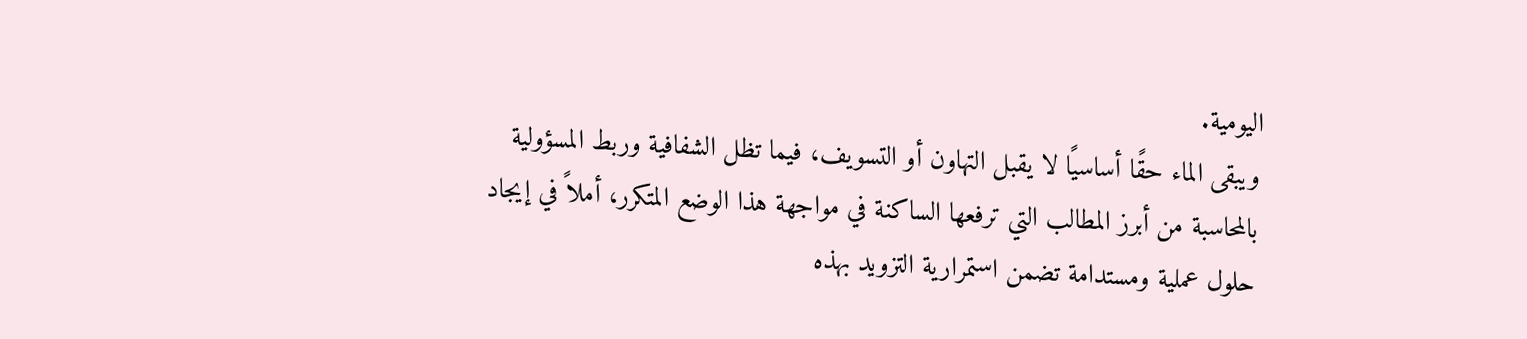اليومية.
ويبقى الماء حقًا أساسيًا لا يقبل التهاون أو التسويف، فيما تظل الشفافية وربط المسؤولية بالمحاسبة من أبرز المطالب التي ترفعها الساكنة في مواجهة هذا الوضع المتكرر، أملاً في إيجاد حلول عملية ومستدامة تضمن استمرارية التزويد بهذه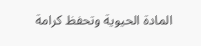المادة الحيوية وتحفظ كرامة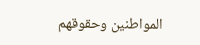المواطنين وحقوقهم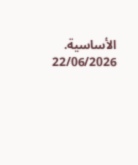الأساسية.
22/06/2026